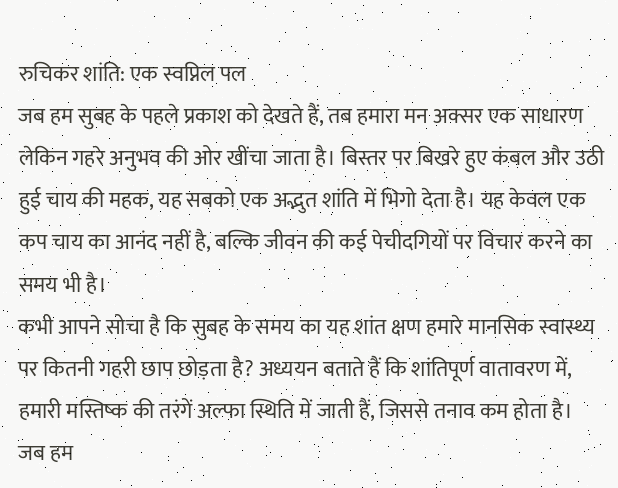रुचिकर शांति: एक स्वप्निल पल
जब हम सुबह के पहले प्रकाश को देखते हैं, तब हमारा मन अक्सर एक साधारण लेकिन गहरे अनुभव की ओर खींचा जाता है। बिस्तर पर बिखरे हुए कंबल और उठी हुई चाय की महक, यह सबको एक अद्भुत शांति में भिगो देता है। यह केवल एक कप चाय का आनंद नहीं है, बल्कि जीवन की कई पेचीदगियों पर विचार करने का समय भी है।
कभी आपने सोचा है कि सुबह के समय का यह शांत क्षण हमारे मानसिक स्वास्थ्य पर कितनी गहरी छाप छोड़ता है? अध्ययन बताते हैं कि शांतिपूर्ण वातावरण में, हमारी मस्तिष्क की तरंगें अल्फा स्थिति में जाती हैं, जिससे तनाव कम होता है। जब हम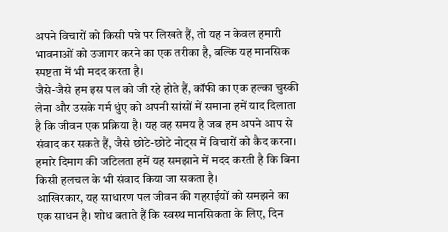अपने विचारों को किसी पन्ने पर लिखते हैं, तो यह न केवल हमारी भावनाओं को उजागर करने का एक तरीका है, बल्कि यह मानसिक स्पष्टता में भी मदद करता है।
जैसे-जैसे हम इस पल को जी रहे होते हैं, कॉफी का एक हल्का चुस्की लेना और उसके गर्म धुंए को अपनी सांसों में समाना हमें याद दिलाता है कि जीवन एक प्रक्रिया है। यह वह समय है जब हम अपने आप से संवाद कर सकते हैं, जैसे छोटे-छोटे नोट्स में विचारों को कैद करना। हमारे दिमाग की जटिलता हमें यह समझाने में मदद करती है कि बिना किसी हलचल के भी संवाद किया जा सकता है।
आखिरकार, यह साधारण पल जीवन की गहराईयों को समझने का एक साधन है। शोध बताते हैं कि स्वस्थ मानसिकता के लिए, दिन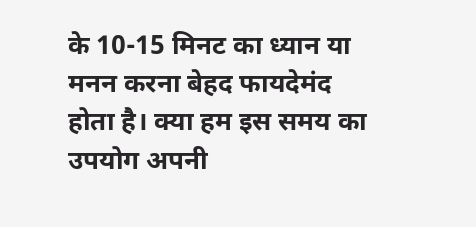के 10-15 मिनट का ध्यान या मनन करना बेहद फायदेमंद होता है। क्या हम इस समय का उपयोग अपनी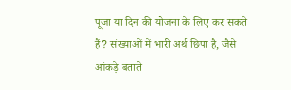पूजा या दिन की योजना के लिए कर सकते हैं? संख्याओं में भारी अर्थ छिपा है, जैसे आंकड़े बताते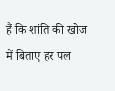हैं कि शांति की खोज में बिताए हर पल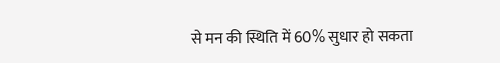से मन की स्थिति में 60% सुधार हो सकता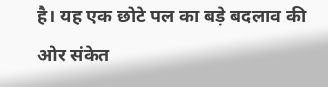है। यह एक छोटे पल का बड़े बदलाव की ओर संकेत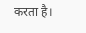करता है।